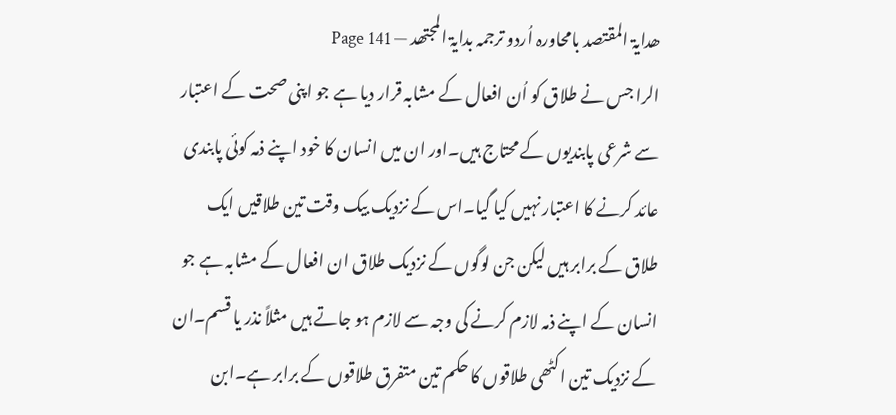ھدایۃ المقتصد بامحاورہ اُردو ترجمہ بدایۃ المجتھد — Page 141
الرا جس نے طلاق کو اُن افعال کے مشابہ قرار دیا ہے جو اپنی صحت کے اعتبار سے شرعی پابندیوں کے محتاج ہیں۔اور ان میں انسان کا خود اپنے ذمہ کوئی پابندی عائد کرنے کا اعتبار نہیں کیا گیا۔اس کے نزدیک بیک وقت تین طلاقیں ایک طلاق کے برابر ہیں لیکن جن لوگوں کے نزدیک طلاق ان افعال کے مشابہ ہے جو انسان کے اپنے ذمہ لازم کرنے کی وجہ سے لازم ہو جاتے ہیں مثلاً نذر یا قسم۔ان کے نزدیک تین اکٹھی طلاقوں کا حکم تین متفرق طلاقوں کے برابر ہے۔ابن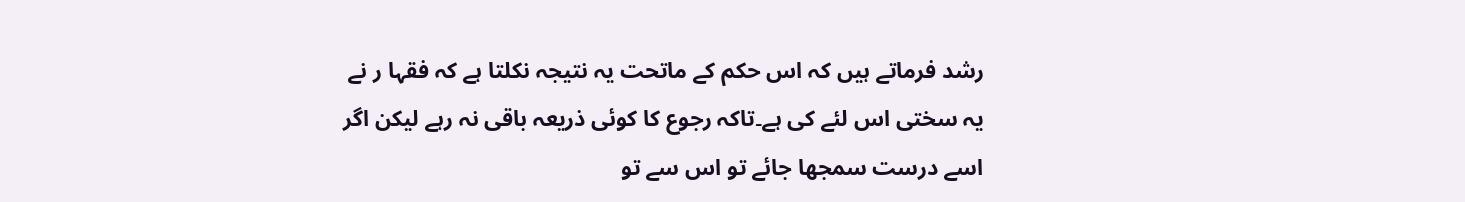رشد فرماتے ہیں کہ اس حکم کے ماتحت یہ نتیجہ نکلتا ہے کہ فقہا ر نے یہ سختی اس لئے کی ہے۔تاکہ رجوع کا کوئی ذریعہ باقی نہ رہے لیکن اگر اسے درست سمجھا جائے تو اس سے تو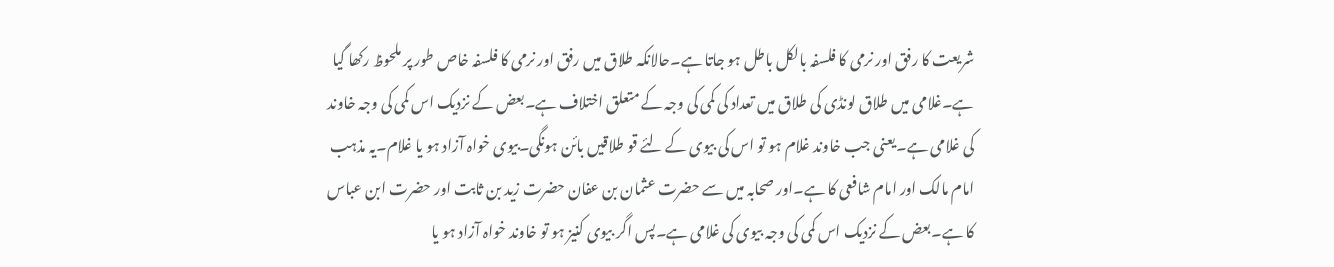شریعت کا رفق اور نرمی کا فلسفہ بالکل باطل ہو جاتا ہے۔حالانکہ طلاق میں رفق اور نرمی کا فلسفہ خاص طور پر ملحوظ رکھا گیا ہے۔غلامی میں طلاق لونڈی کی طلاق میں تعداد کی کمی کی وجہ کے متعلق اختلاف ہے۔بعض کے نزدیک اس کمی کی وجہ خاوند کی غلامی ہے۔یعنی جب خاوند غلام ہو تو اس کی بیوی کے لئے قو طلاقیں بائن ہونگی۔بیوی خواہ آزاد ہو یا غلام۔یہ مذہب امام مالک اور امام شافعی کا ہے۔اور صحابہ میں سے حضرت عثمان بن عفان حضرت زید بن ثابت اور حضرت ابن عباس کا ہے۔بعض کے نزدیک اس کمی کی وجہ بیوی کی غلامی ہے۔پس اگر بیوی کنیز ہو تو خاوند خواہ آزاد ہو یا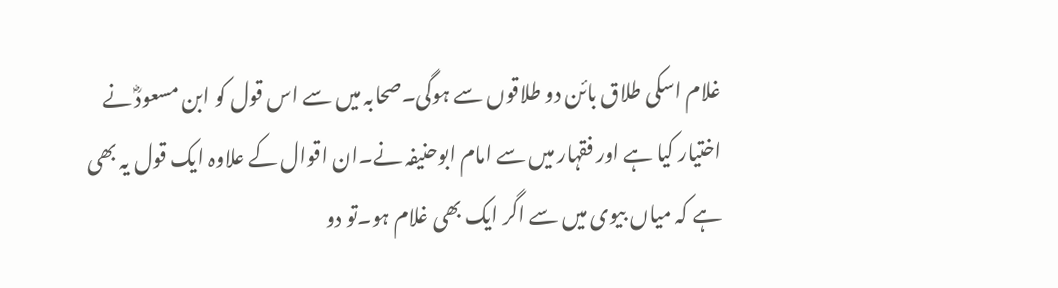غلام اسکی طلاق بائن دو طلاقوں سے ہوگی۔صحابہ میں سے اس قول کو ابن مسعودؓ نے اختیار کیا ہے اور فقہار میں سے امام ابوحنیفہ نے۔ان اقوال کے علاوہ ایک قول یہ بھی ہے کہ میاں بیوی میں سے اگر ایک بھی غلام ہو۔تو دو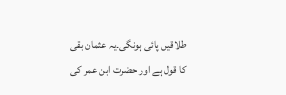طلاقیں پائی ہونگی۔یہ عثمان بقی کا قول ہے اور حضرت ابن عمر کی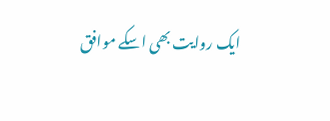ایک روایت بھی اسکے موافق